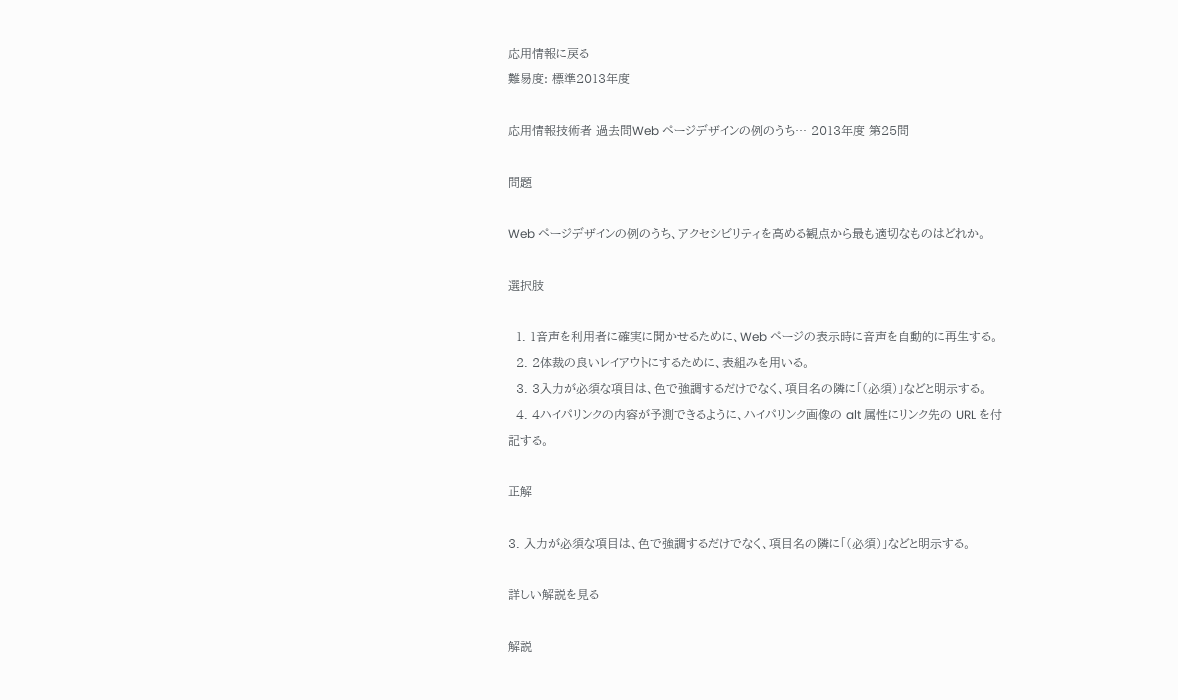応用情報に戻る
難易度: 標準2013年度

応用情報技術者 過去問Web ページデザインの例のうち… 2013年度 第25問

問題

Web ページデザインの例のうち、アクセシビリティを高める観点から最も適切なものはどれか。

選択肢

  1. 1音声を利用者に確実に聞かせるために、Web ページの表示時に音声を自動的に再生する。
  2. 2体裁の良いレイアウトにするために、表組みを用いる。
  3. 3入力が必須な項目は、色で強調するだけでなく、項目名の隣に「(必須)」などと明示する。
  4. 4ハイパリンクの内容が予測できるように、ハイパリンク画像の alt 属性にリンク先の URL を付記する。

正解

3. 入力が必須な項目は、色で強調するだけでなく、項目名の隣に「(必須)」などと明示する。

詳しい解説を見る

解説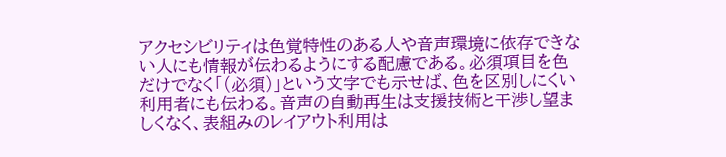アクセシビリティは色覚特性のある人や音声環境に依存できない人にも情報が伝わるようにする配慮である。必須項目を色だけでなく「(必須)」という文字でも示せば、色を区別しにくい利用者にも伝わる。音声の自動再生は支援技術と干渉し望ましくなく、表組みのレイアウト利用は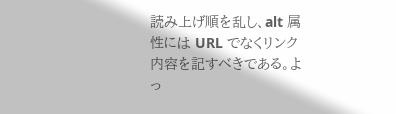読み上げ順を乱し、alt 属性には URL でなくリンク内容を記すべきである。よっ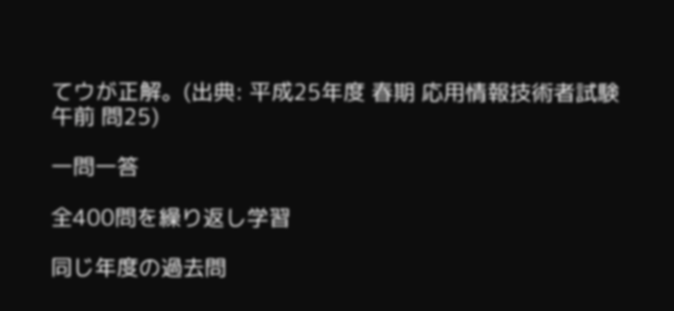てウが正解。(出典: 平成25年度 春期 応用情報技術者試験 午前 問25)

一問一答

全400問を繰り返し学習

同じ年度の過去問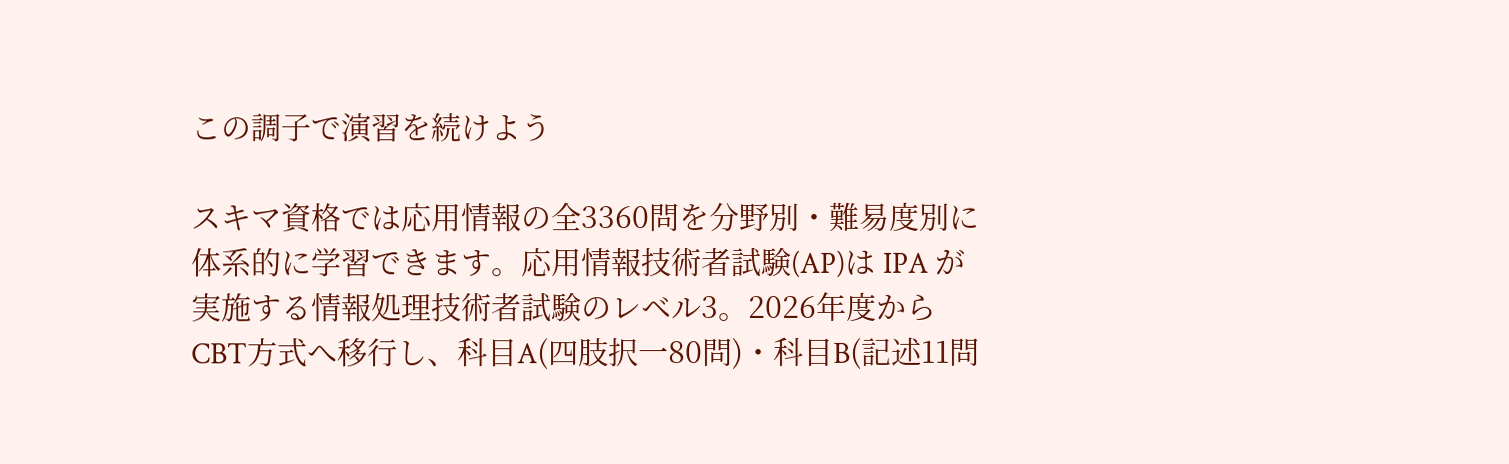この調子で演習を続けよう

スキマ資格では応用情報の全3360問を分野別・難易度別に体系的に学習できます。応用情報技術者試験(AP)は IPA が実施する情報処理技術者試験のレベル3。2026年度からCBT方式へ移行し、科目A(四肢択一80問)・科目B(記述11問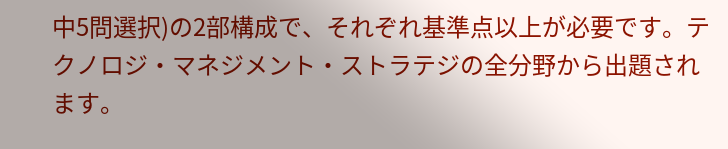中5問選択)の2部構成で、それぞれ基準点以上が必要です。テクノロジ・マネジメント・ストラテジの全分野から出題されます。